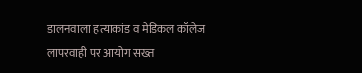डालनवाला हत्याकांड व मेडिकल कॉलेज लापरवाही पर आयोग सख्त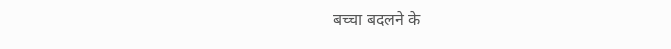बच्चा बदलने के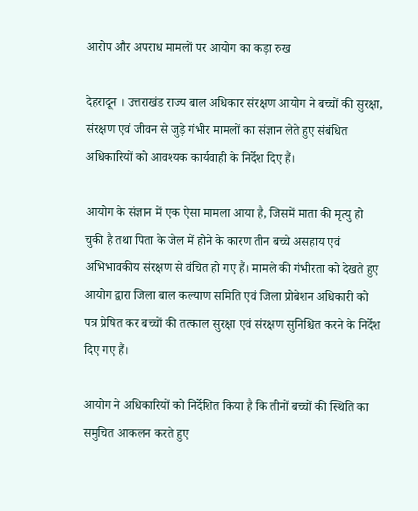आरोप और अपराध मामलों पर आयोग का कड़ा रुख

देहरादून । उत्तराखंड राज्य बाल अधिकार संरक्षण आयोग ने बच्चों की सुरक्षा, संरक्षण एवं जीवन से जुड़े गंभीर मामलों का संज्ञान लेते हुए संबंधित अधिकारियों को आवश्यक कार्यवाही के निर्देश दिए हैं।

आयोग के संज्ञान में एक ऐसा मामला आया है, जिसमें माता की मृत्यु हो चुकी है तथा पिता के जेल में होने के कारण तीन बच्चे असहाय एवं अभिभावकीय संरक्षण से वंचित हो गए हैं। मामले की गंभीरता को देखते हुए आयोग द्वारा जिला बाल कल्याण समिति एवं जिला प्रोबेशन अधिकारी को पत्र प्रेषित कर बच्चों की तत्काल सुरक्षा एवं संरक्षण सुनिश्चित करने के निर्देश दिए गए हैं।

आयोग ने अधिकारियों को निर्देशित किया है कि तीनों बच्चों की स्थिति का समुचित आकलन करते हुए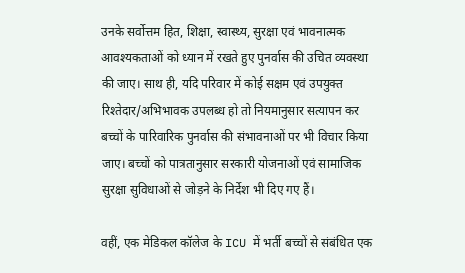उनके सर्वोत्तम हित, शिक्षा, स्वास्थ्य, सुरक्षा एवं भावनात्मक आवश्यकताओं को ध्यान में रखते हुए पुनर्वास की उचित व्यवस्था की जाए। साथ ही, यदि परिवार में कोई सक्षम एवं उपयुक्त रिश्तेदार/अभिभावक उपलब्ध हो तो नियमानुसार सत्यापन कर बच्चों के पारिवारिक पुनर्वास की संभावनाओं पर भी विचार किया जाए। बच्चों को पात्रतानुसार सरकारी योजनाओं एवं सामाजिक सुरक्षा सुविधाओं से जोड़ने के निर्देश भी दिए गए हैं।

वहीं, एक मेडिकल कॉलेज के ICU में भर्ती बच्चों से संबंधित एक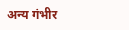अन्य गंभीर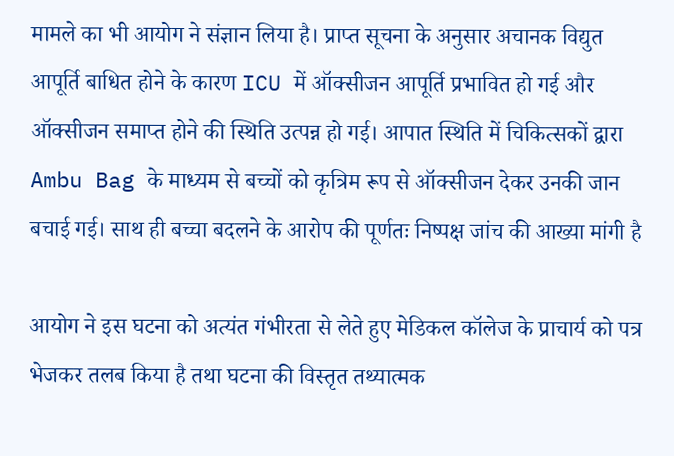मामले का भी आयोग ने संज्ञान लिया है। प्राप्त सूचना के अनुसार अचानक विद्युत आपूर्ति बाधित होने के कारण ICU में ऑक्सीजन आपूर्ति प्रभावित हो गई और ऑक्सीजन समाप्त होने की स्थिति उत्पन्न हो गई। आपात स्थिति में चिकित्सकों द्वारा Ambu Bag के माध्यम से बच्चों को कृत्रिम रूप से ऑक्सीजन देकर उनकी जान बचाई गई। साथ ही बच्चा बदलने के आरोप की पूर्णतः निष्पक्ष जांच की आख्या मांगी है

आयोग ने इस घटना को अत्यंत गंभीरता से लेते हुए मेडिकल कॉलेज के प्राचार्य को पत्र भेजकर तलब किया है तथा घटना की विस्तृत तथ्यात्मक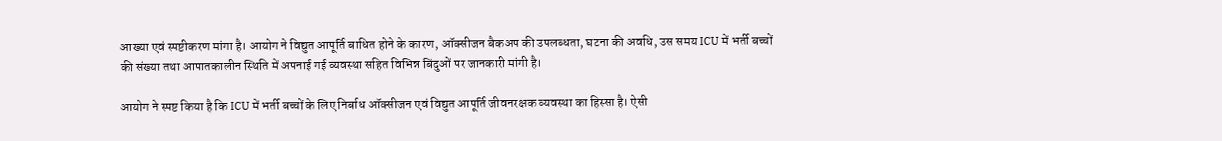आख्या एवं स्पष्टीकरण मांगा है। आयोग ने विद्युत आपूर्ति बाधित होने के कारण, ऑक्सीजन बैकअप की उपलब्धता, घटना की अवधि, उस समय ICU में भर्ती बच्चों की संख्या तथा आपातकालीन स्थिति में अपनाई गई व्यवस्था सहित विभिन्न बिंदुओं पर जानकारी मांगी है।

आयोग ने स्पष्ट किया है कि ICU में भर्ती बच्चों के लिए निर्बाध ऑक्सीजन एवं विद्युत आपूर्ति जीवनरक्षक व्यवस्था का हिस्सा है। ऐसी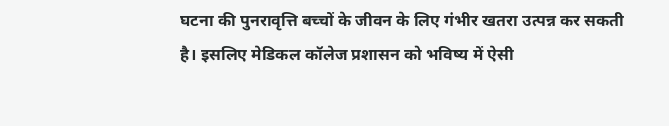घटना की पुनरावृत्ति बच्चों के जीवन के लिए गंभीर खतरा उत्पन्न कर सकती है। इसलिए मेडिकल कॉलेज प्रशासन को भविष्य में ऐसी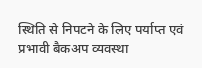स्थिति से निपटने के लिए पर्याप्त एवं प्रभावी बैकअप व्यवस्था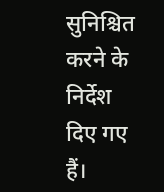सुनिश्चित करने के निर्देश दिए गए हैं।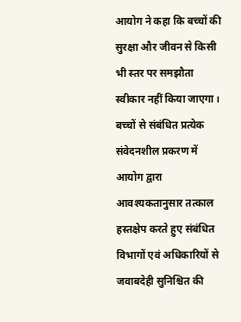आयोग ने कहा कि बच्चों की सुरक्षा और जीवन से किसी भी स्तर पर समझौता स्वीकार नहीं किया जाएगा। बच्चों से संबंधित प्रत्येक संवेदनशील प्रकरण में आयोग द्वारा आवश्यकतानुसार तत्काल हस्तक्षेप करते हुए संबंधित विभागों एवं अधिकारियों से जवाबदेही सुनिश्चित की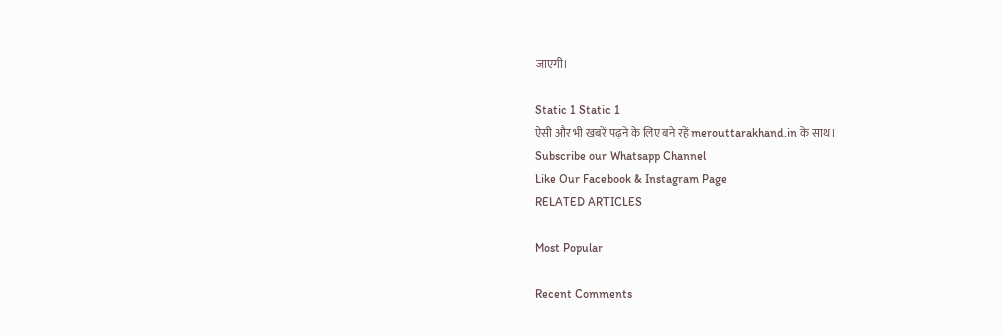जाएगी।

Static 1 Static 1
ऐसी और भी खबरें पढ़ने के लिए बने रहें merouttarakhand.in के साथ।
Subscribe our Whatsapp Channel
Like Our Facebook & Instagram Page
RELATED ARTICLES

Most Popular

Recent Comments